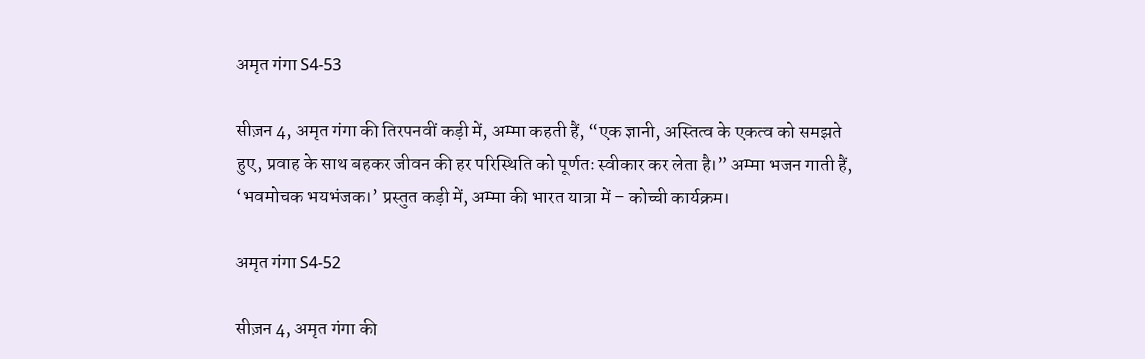अमृत गंगा S4-53

सीज़न 4, अमृत गंगा की तिरपनवीं कड़ी में, अम्मा कहती हैं, “एक ज्ञानी, अस्तित्व के एकत्व को समझते हुए, प्रवाह के साथ बहकर जीवन की हर परिस्थिति को पूर्णतः स्वीकार कर लेता है।” अम्मा भजन गाती हैं, ‘भवमोचक भयभंजक।’ प्रस्तुत कड़ी में, अम्मा की भारत यात्रा में – कोच्ची कार्यक्रम।

अमृत गंगा S4-52

सीज़न 4, अमृत गंगा की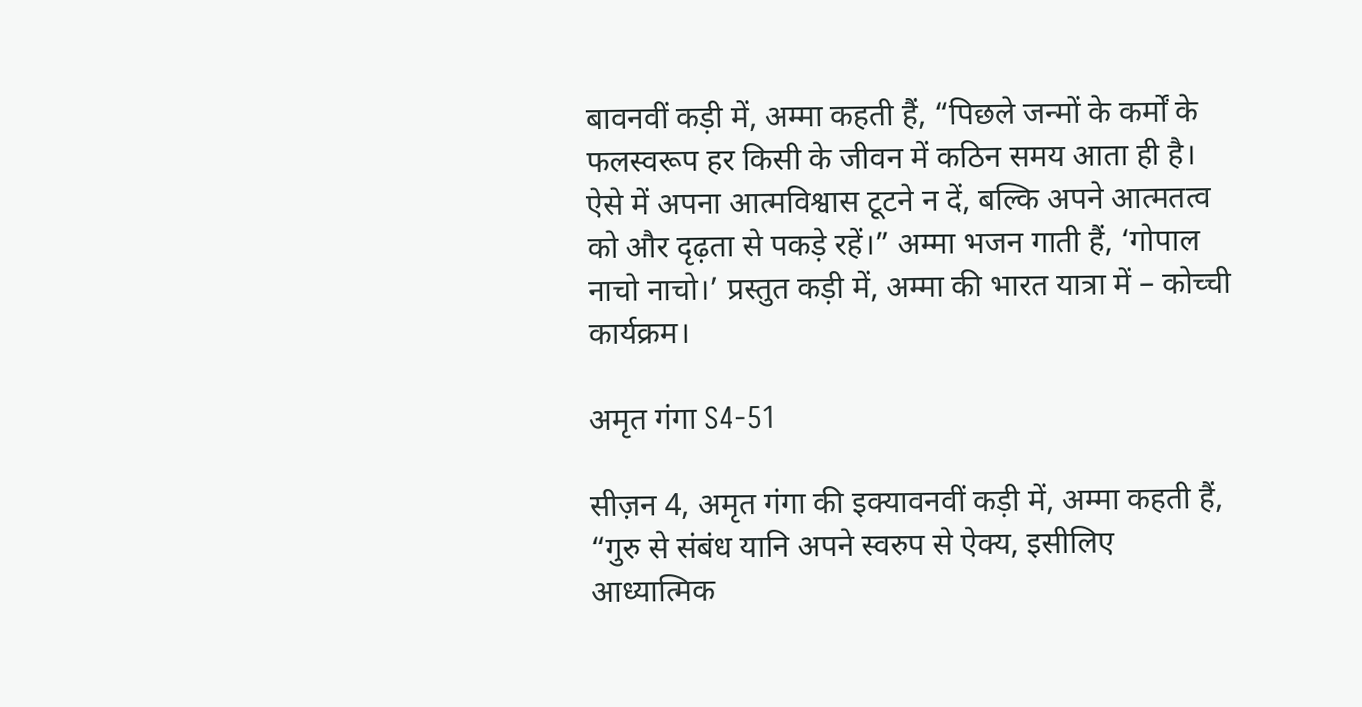बावनवीं कड़ी में, अम्मा कहती हैं, “पिछले जन्मों के कर्मों के फलस्वरूप हर किसी के जीवन में कठिन समय आता ही है। ऐसे में अपना आत्मविश्वास टूटने न दें, बल्कि अपने आत्मतत्व को और दृढ़ता से पकड़े रहें।” अम्मा भजन गाती हैं, ‘गोपाल नाचो नाचो।’ प्रस्तुत कड़ी में, अम्मा की भारत यात्रा में – कोच्ची कार्यक्रम।

अमृत गंगा S4-51

सीज़न 4, अमृत गंगा की इक्यावनवीं कड़ी में, अम्मा कहती हैं, “गुरु से संबंध यानि अपने स्वरुप से ऐक्य, इसीलिए आध्यात्मिक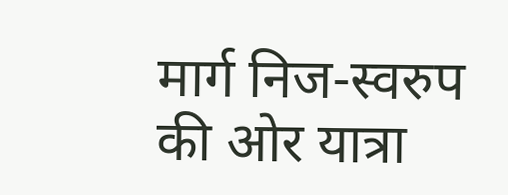मार्ग निज-स्वरुप की ओर यात्रा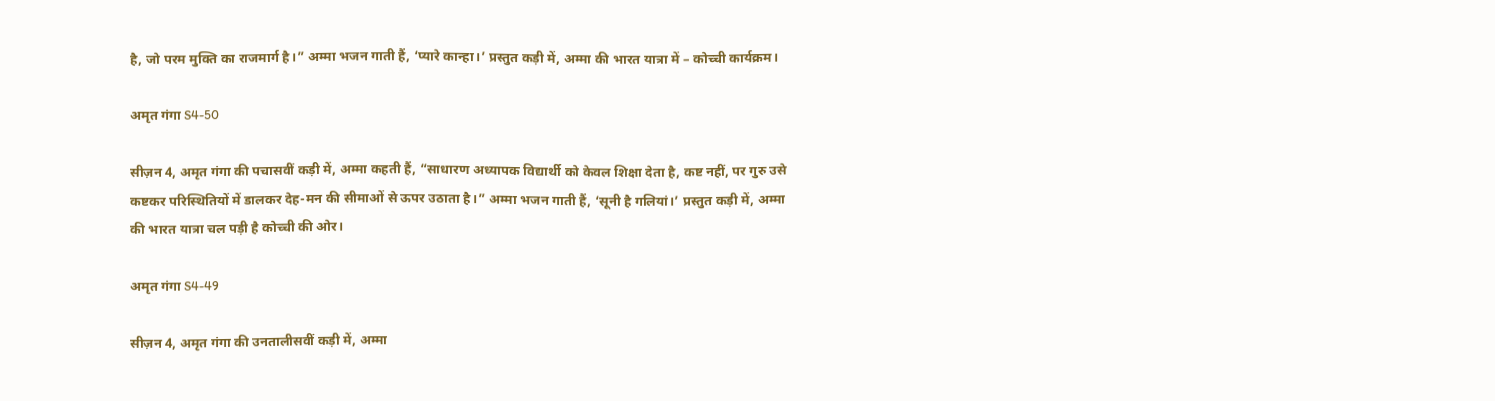है, जो परम मुक्ति का राजमार्ग है।” अम्मा भजन गाती हैं, ‘प्यारे कान्हा।’ प्रस्तुत कड़ी में, अम्मा की भारत यात्रा में – कोच्ची कार्यक्रम।

अमृत गंगा S4-50

सीज़न 4, अमृत गंगा की पचासवीं कड़ी में, अम्मा कहती हैं, “साधारण अध्यापक विद्यार्थी को केवल शिक्षा देता है, कष्ट नहीं, पर गुरु उसे कष्टकर परिस्थितियों में डालकर देह-मन की सीमाओं से ऊपर उठाता है।” अम्मा भजन गाती हैं, ‘सूनी है गलियां।’ प्रस्तुत कड़ी में, अम्मा की भारत यात्रा चल पड़ी है कोच्ची की ओर।

अमृत गंगा S4-49

सीज़न 4, अमृत गंगा की उनतालीसवीं कड़ी में, अम्मा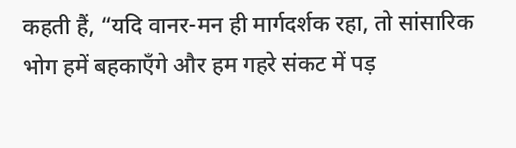कहती हैं, “यदि वानर-मन ही मार्गदर्शक रहा, तो सांसारिक भोग हमें बहकाएँगे और हम गहरे संकट में पड़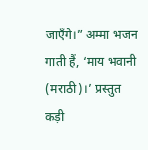जाएँगे।” अम्मा भजन गाती हैं, ‘माय भवानी (मराठी)।’ प्रस्तुत कड़ी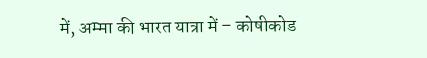में, अम्मा की भारत यात्रा में – कोषीकोड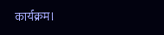कार्यक्रम।